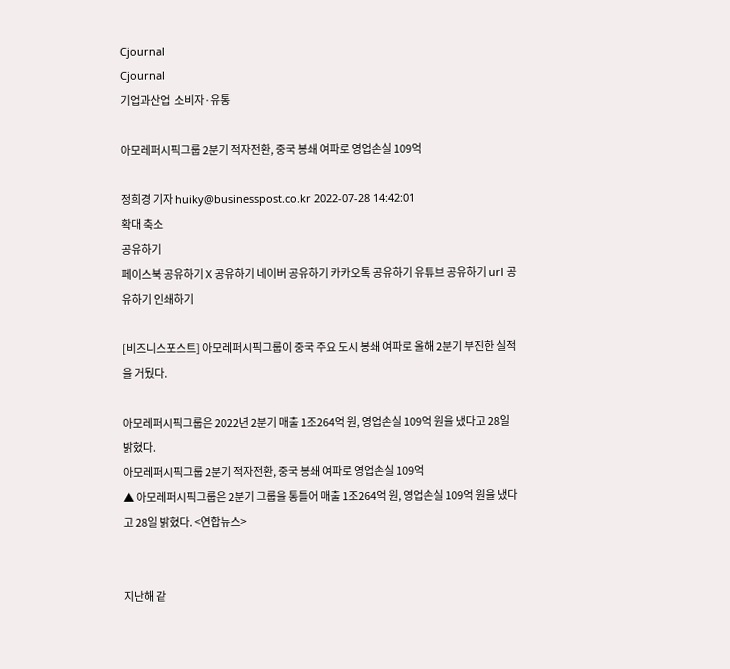Cjournal
Cjournal
기업과산업  소비자·유통

아모레퍼시픽그룹 2분기 적자전환, 중국 봉쇄 여파로 영업손실 109억

정희경 기자 huiky@businesspost.co.kr 2022-07-28 14:42:01
확대 축소
공유하기
페이스북 공유하기 X 공유하기 네이버 공유하기 카카오톡 공유하기 유튜브 공유하기 url 공유하기 인쇄하기

[비즈니스포스트] 아모레퍼시픽그룹이 중국 주요 도시 봉쇄 여파로 올해 2분기 부진한 실적을 거뒀다.

아모레퍼시픽그룹은 2022년 2분기 매출 1조264억 원, 영업손실 109억 원을 냈다고 28일 밝혔다.
아모레퍼시픽그룹 2분기 적자전환, 중국 봉쇄 여파로 영업손실 109억
▲ 아모레퍼시픽그룹은 2분기 그룹을 통틀어 매출 1조264억 원, 영업손실 109억 원을 냈다고 28일 밝혔다. <연합뉴스>


지난해 같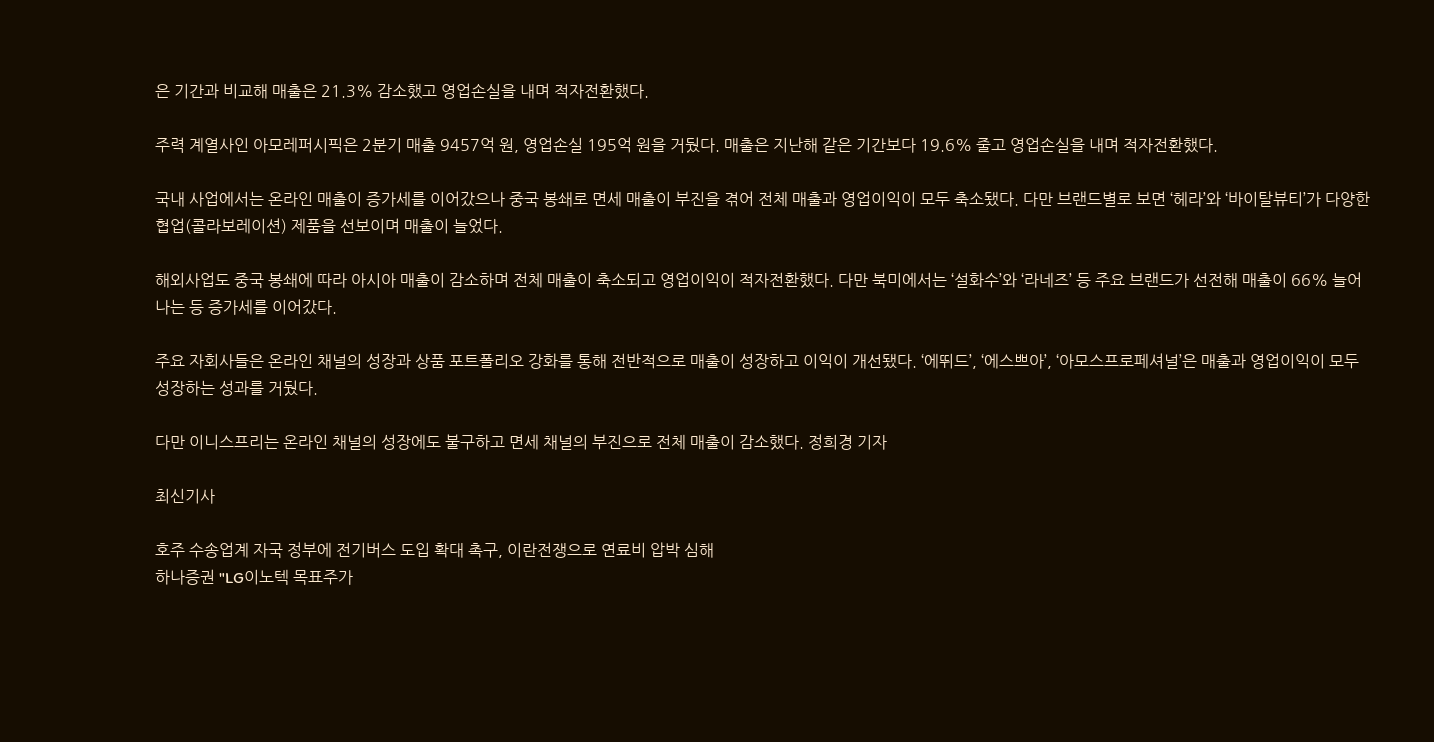은 기간과 비교해 매출은 21.3% 감소했고 영업손실을 내며 적자전환했다.

주력 계열사인 아모레퍼시픽은 2분기 매출 9457억 원, 영업손실 195억 원을 거뒀다. 매출은 지난해 같은 기간보다 19.6% 줄고 영업손실을 내며 적자전환했다.

국내 사업에서는 온라인 매출이 증가세를 이어갔으나 중국 봉쇄로 면세 매출이 부진을 겪어 전체 매출과 영업이익이 모두 축소됐다. 다만 브랜드별로 보면 ‘헤라’와 ‘바이탈뷰티’가 다양한 협업(콜라보레이션) 제품을 선보이며 매출이 늘었다.

해외사업도 중국 봉쇄에 따라 아시아 매출이 감소하며 전체 매출이 축소되고 영업이익이 적자전환했다. 다만 북미에서는 ‘설화수’와 ‘라네즈’ 등 주요 브랜드가 선전해 매출이 66% 늘어나는 등 증가세를 이어갔다.

주요 자회사들은 온라인 채널의 성장과 상품 포트폴리오 강화를 통해 전반적으로 매출이 성장하고 이익이 개선됐다. ‘에뛰드’, ‘에스쁘아’, ‘아모스프로페셔널’은 매출과 영업이익이 모두 성장하는 성과를 거뒀다.

다만 이니스프리는 온라인 채널의 성장에도 불구하고 면세 채널의 부진으로 전체 매출이 감소했다. 정희경 기자

최신기사

호주 수송업계 자국 정부에 전기버스 도입 확대 촉구, 이란전쟁으로 연료비 압박 심해
하나증권 "LG이노텍 목표주가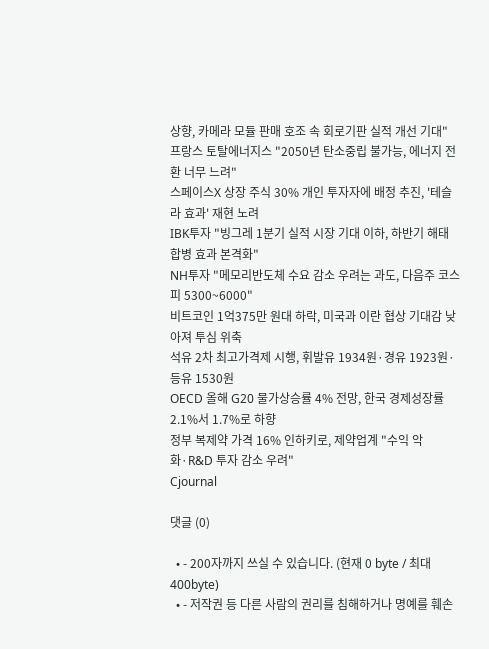상향, 카메라 모듈 판매 호조 속 회로기판 실적 개선 기대"
프랑스 토탈에너지스 "2050년 탄소중립 불가능, 에너지 전환 너무 느려"
스페이스X 상장 주식 30% 개인 투자자에 배정 추진, '테슬라 효과' 재현 노려
IBK투자 "빙그레 1분기 실적 시장 기대 이하, 하반기 해태 합병 효과 본격화"
NH투자 "메모리반도체 수요 감소 우려는 과도, 다음주 코스피 5300~6000"
비트코인 1억375만 원대 하락, 미국과 이란 협상 기대감 낮아져 투심 위축
석유 2차 최고가격제 시행, 휘발유 1934원·경유 1923원·등유 1530원
OECD 올해 G20 물가상승률 4% 전망, 한국 경제성장률 2.1%서 1.7%로 하향
정부 복제약 가격 16% 인하키로, 제약업계 "수익 악화·R&D 투자 감소 우려"
Cjournal

댓글 (0)

  • - 200자까지 쓰실 수 있습니다. (현재 0 byte / 최대 400byte)
  • - 저작권 등 다른 사람의 권리를 침해하거나 명예를 훼손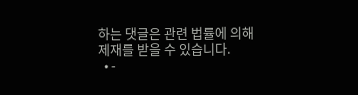하는 댓글은 관련 법률에 의해 제재를 받을 수 있습니다.
  • -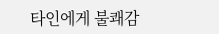타인에게 불쾌감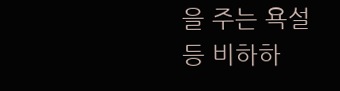을 주는 욕설 등 비하하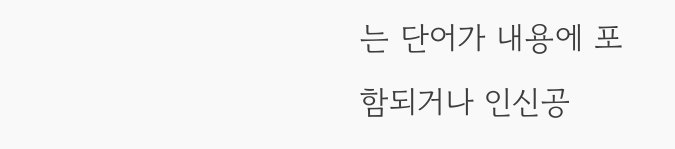는 단어가 내용에 포함되거나 인신공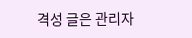격성 글은 관리자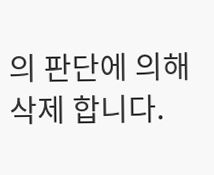의 판단에 의해 삭제 합니다.